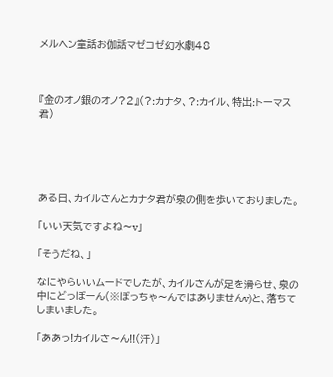メルヘン童話お伽話マゼコゼ幻水劇48



『金のオノ銀のオノ?2』(?:カナタ、?:カイル、特出:トーマス君)





ある日、カイルさんとカナタ君が泉の側を歩いておりました。

「いい天気ですよね〜v」

「そうだね、」

なにやらいいムードでしたが、カイルさんが足を滑らせ、泉の中にどっぼーん(※ぼっちゃ〜んではありませんv)と、落ちてしまいました。

「ああっ!カイルさ〜ん!!(汗)」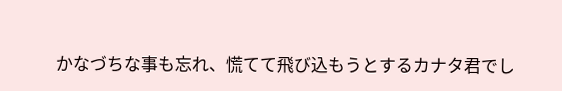かなづちな事も忘れ、慌てて飛び込もうとするカナタ君でし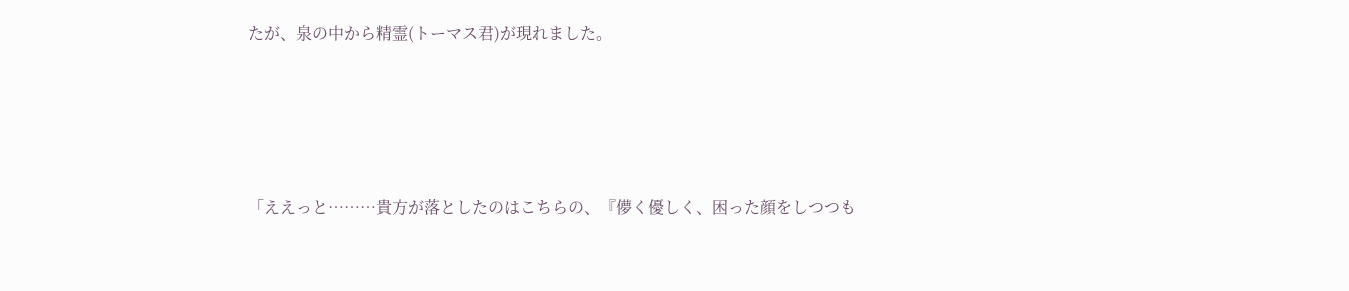たが、泉の中から精霊(トーマス君)が現れました。





「ええっと………貴方が落としたのはこちらの、『儚く優しく、困った顔をしつつも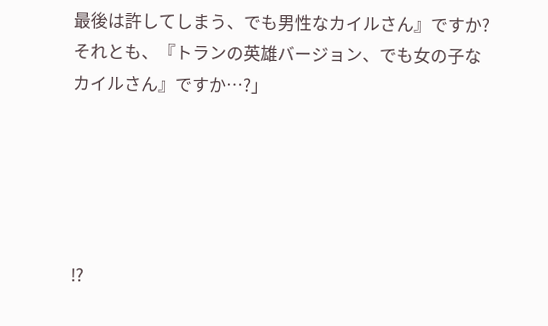最後は許してしまう、でも男性なカイルさん』ですか?それとも、『トランの英雄バージョン、でも女の子なカイルさん』ですか…?」





!?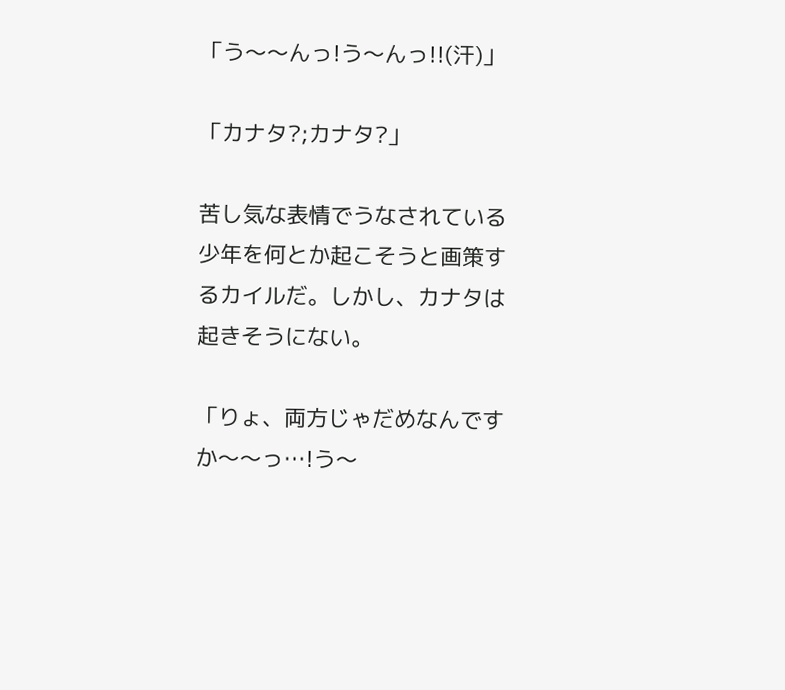「う〜〜んっ!う〜んっ!!(汗)」

「カナタ?;カナタ?」

苦し気な表情でうなされている少年を何とか起こそうと画策するカイルだ。しかし、カナタは起きそうにない。

「りょ、両方じゃだめなんですか〜〜っ…!う〜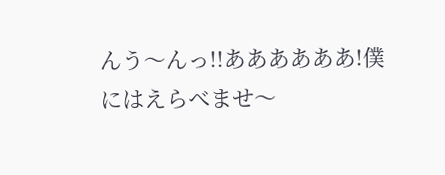んう〜んっ!!ああああああ!僕にはえらべませ〜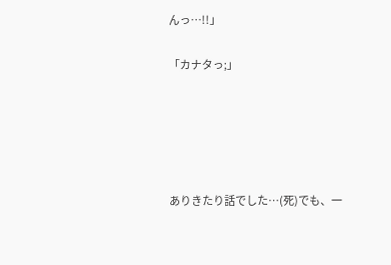んっ…!!」

「カナタっ;」





ありきたり話でした…(死)でも、一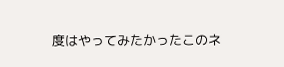度はやってみたかったこのネ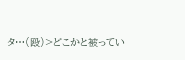タ…(殴)>どこかと被ってい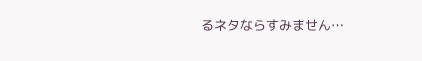るネタならすみません…